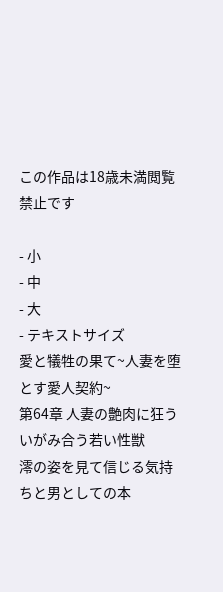この作品は18歳未満閲覧禁止です

- 小
- 中
- 大
- テキストサイズ
愛と犠牲の果て~人妻を堕とす愛人契約~
第64章 人妻の艶肉に狂う いがみ合う若い性獣
澪の姿を見て信じる気持ちと男としての本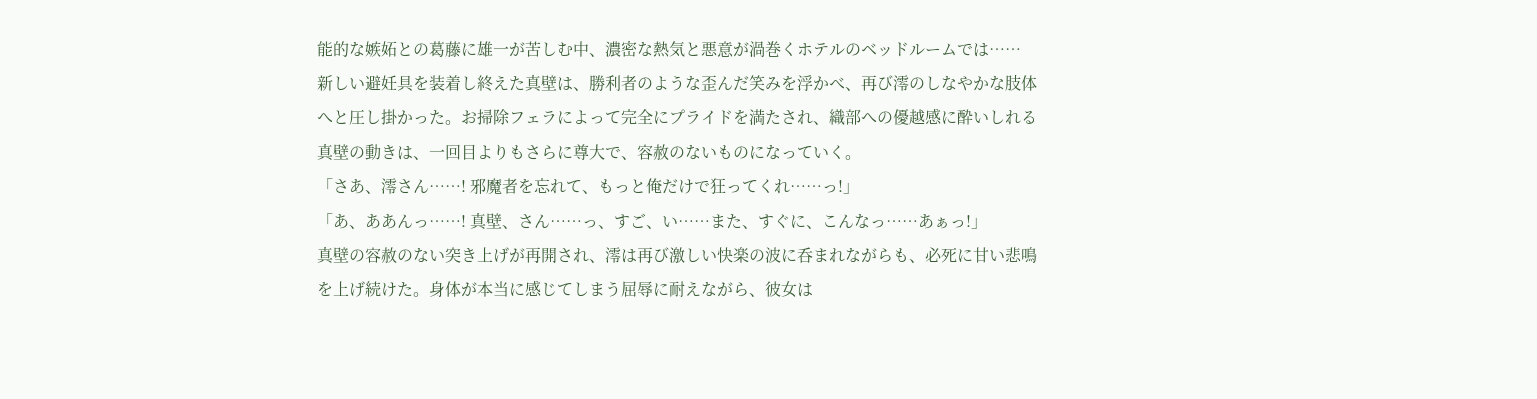能的な嫉妬との葛藤に雄一が苦しむ中、濃密な熱気と悪意が渦巻くホテルのベッドルームでは……
新しい避妊具を装着し終えた真壁は、勝利者のような歪んだ笑みを浮かべ、再び澪のしなやかな肢体へと圧し掛かった。お掃除フェラによって完全にプライドを満たされ、織部への優越感に酔いしれる真壁の動きは、一回目よりもさらに尊大で、容赦のないものになっていく。
「さあ、澪さん……! 邪魔者を忘れて、もっと俺だけで狂ってくれ……っ!」
「あ、ああんっ……! 真壁、さん……っ、すご、い……また、すぐに、こんなっ……あぁっ!」
真壁の容赦のない突き上げが再開され、澪は再び激しい快楽の波に呑まれながらも、必死に甘い悲鳴を上げ続けた。身体が本当に感じてしまう屈辱に耐えながら、彼女は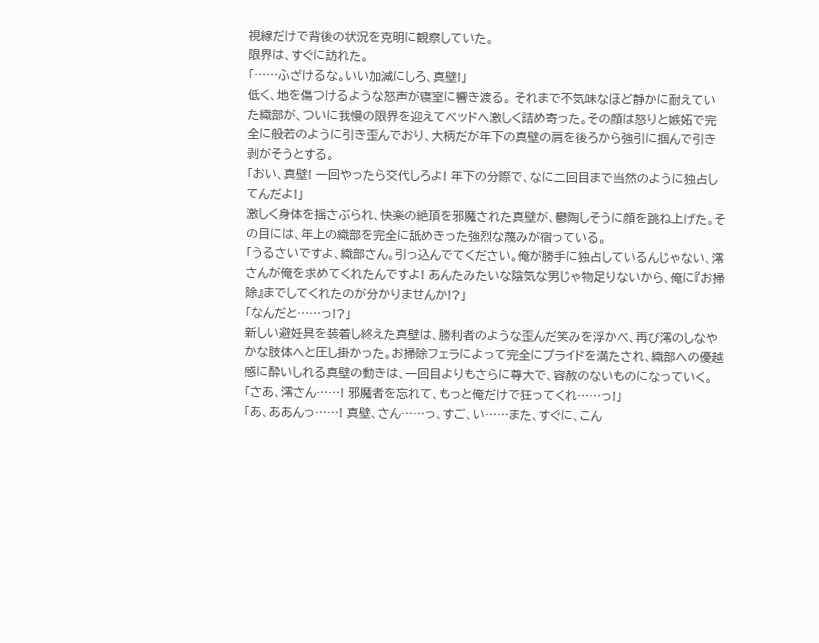視線だけで背後の状況を克明に観察していた。
限界は、すぐに訪れた。
「……ふざけるな。いい加減にしろ、真壁!」
低く、地を傷つけるような怒声が寝室に響き渡る。 それまで不気味なほど静かに耐えていた織部が、ついに我慢の限界を迎えてベッドへ激しく詰め寄った。その顔は怒りと嫉妬で完全に般若のように引き歪んでおり、大柄だが年下の真壁の肩を後ろから強引に掴んで引き剥がそうとする。
「おい、真壁! 一回やったら交代しろよ! 年下の分際で、なに二回目まで当然のように独占してんだよ!」
激しく身体を揺さぶられ、快楽の絶頂を邪魔された真壁が、鬱陶しそうに顔を跳ね上げた。その目には、年上の織部を完全に舐めきった強烈な蔑みが宿っている。
「うるさいですよ、織部さん。引っ込んでてください。俺が勝手に独占しているんじゃない、澪さんが俺を求めてくれたんですよ! あんたみたいな陰気な男じゃ物足りないから、俺に『お掃除』までしてくれたのが分かりませんか!?」
「なんだと……っ!?」
新しい避妊具を装着し終えた真壁は、勝利者のような歪んだ笑みを浮かべ、再び澪のしなやかな肢体へと圧し掛かった。お掃除フェラによって完全にプライドを満たされ、織部への優越感に酔いしれる真壁の動きは、一回目よりもさらに尊大で、容赦のないものになっていく。
「さあ、澪さん……! 邪魔者を忘れて、もっと俺だけで狂ってくれ……っ!」
「あ、ああんっ……! 真壁、さん……っ、すご、い……また、すぐに、こん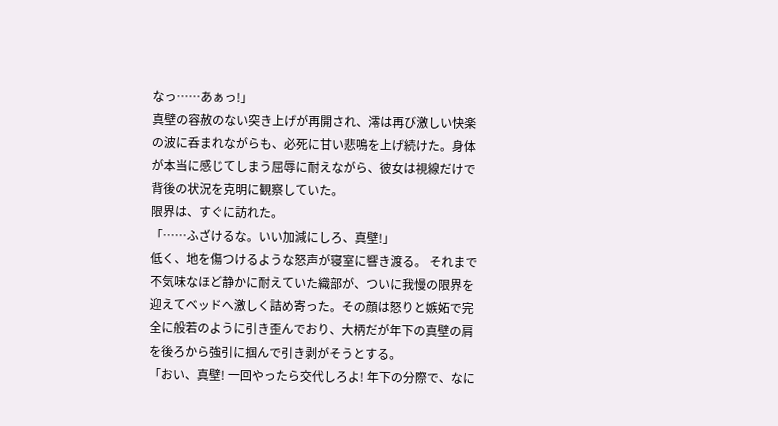なっ……あぁっ!」
真壁の容赦のない突き上げが再開され、澪は再び激しい快楽の波に呑まれながらも、必死に甘い悲鳴を上げ続けた。身体が本当に感じてしまう屈辱に耐えながら、彼女は視線だけで背後の状況を克明に観察していた。
限界は、すぐに訪れた。
「……ふざけるな。いい加減にしろ、真壁!」
低く、地を傷つけるような怒声が寝室に響き渡る。 それまで不気味なほど静かに耐えていた織部が、ついに我慢の限界を迎えてベッドへ激しく詰め寄った。その顔は怒りと嫉妬で完全に般若のように引き歪んでおり、大柄だが年下の真壁の肩を後ろから強引に掴んで引き剥がそうとする。
「おい、真壁! 一回やったら交代しろよ! 年下の分際で、なに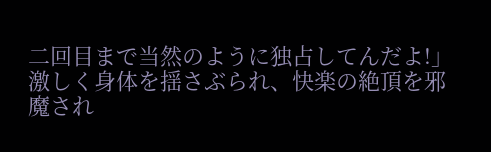二回目まで当然のように独占してんだよ!」
激しく身体を揺さぶられ、快楽の絶頂を邪魔され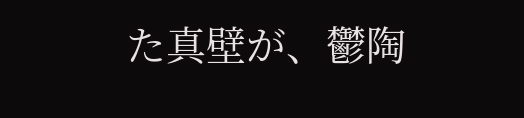た真壁が、鬱陶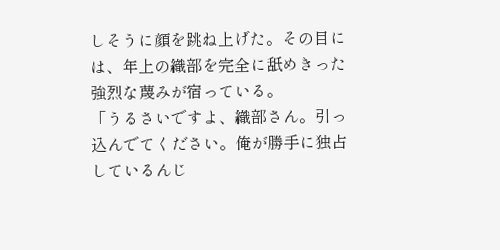しそうに顔を跳ね上げた。その目には、年上の織部を完全に舐めきった強烈な蔑みが宿っている。
「うるさいですよ、織部さん。引っ込んでてください。俺が勝手に独占しているんじ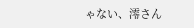ゃない、澪さん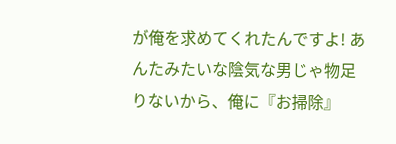が俺を求めてくれたんですよ! あんたみたいな陰気な男じゃ物足りないから、俺に『お掃除』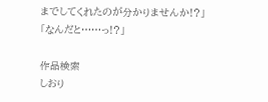までしてくれたのが分かりませんか!?」
「なんだと……っ!?」

作品検索
しおり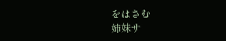をはさむ
姉妹サ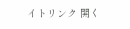イトリンク 開く